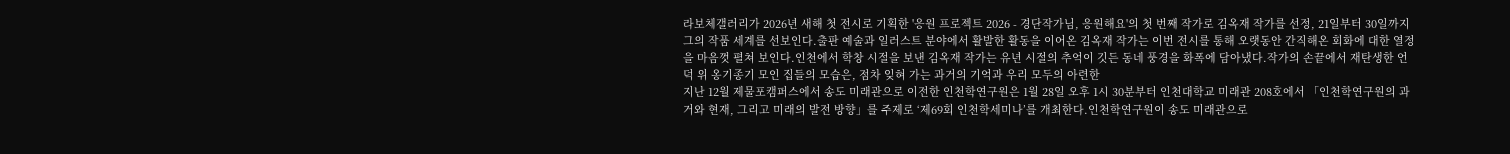라보체갤러리가 2026년 새해 첫 전시로 기획한 '응원 프로젝트 2026 - 경단작가님, 응원해요'의 첫 번째 작가로 김옥재 작가를 선정, 21일부터 30일까지 그의 작품 세계를 선보인다.출판 예술과 일러스트 분야에서 활발한 활동을 이어온 김옥재 작가는 이번 전시를 통해 오랫동안 간직해온 회화에 대한 열정을 마음껏 펼쳐 보인다.인천에서 학창 시절을 보낸 김옥재 작가는 유년 시절의 추억이 깃든 동네 풍경을 화폭에 담아냈다.작가의 손끝에서 재탄생한 언덕 위 옹기종기 모인 집들의 모습은, 점차 잊혀 가는 과거의 기억과 우리 모두의 아련한
지난 12월 제물포캠퍼스에서 송도 미래관으로 이전한 인천학연구원은 1월 28일 오후 1시 30분부터 인천대학교 미래관 208호에서 「인천학연구원의 과거와 현재, 그리고 미래의 발전 방향」를 주제로 ‘제69회 인천학세미나’를 개최한다.인천학연구원이 송도 미래관으로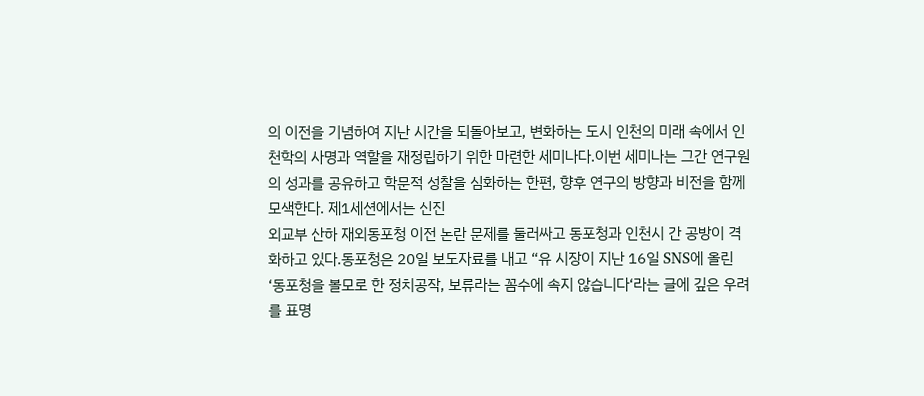의 이전을 기념하여 지난 시간을 되돌아보고, 변화하는 도시 인천의 미래 속에서 인천학의 사명과 역할을 재정립하기 위한 마련한 세미나다.이번 세미나는 그간 연구원의 성과를 공유하고 학문적 성찰을 심화하는 한편, 향후 연구의 방향과 비전을 함께 모색한다. 제1세션에서는 신진
외교부 산하 재외동포청 이전 논란 문제를 둘러싸고 동포청과 인천시 간 공방이 격화하고 있다.동포청은 20일 보도자료를 내고 “유 시장이 지난 16일 SNS에 올린 ‘동포청을 볼모로 한 정치공작, 보류라는 꼼수에 속지 않습니다‘라는 글에 깊은 우려를 표명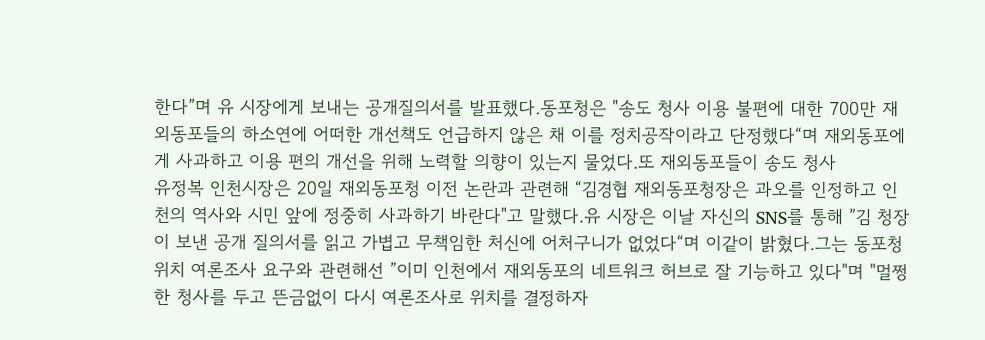한다”며 유 시장에게 보내는 공개질의서를 발표했다.동포청은 "송도 청사 이용 불편에 대한 700만 재외동포들의 하소연에 어떠한 개선책도 언급하지 않은 채 이를 정치공작이라고 단정했다“며 재외동포에게 사과하고 이용 편의 개선을 위해 노력할 의향이 있는지 물었다.또 재외동포들이 송도 청사
유정복 인천시장은 20일 재외동포청 이전 논란과 관련해 “김경협 재외동포청장은 과오를 인정하고 인천의 역사와 시민 앞에 정중히 사과하기 바란다"고 말했다.유 시장은 이날 자신의 SNS를 통해 ”김 청장이 보낸 공개 질의서를 읽고 가볍고 무책임한 처신에 어처구니가 없었다“며 이같이 밝혔다.그는 동포청 위치 여론조사 요구와 관련해선 ”이미 인천에서 재외동포의 네트워크 허브로 잘 기능하고 있다"며 "멀쩡한 청사를 두고 뜬금없이 다시 여론조사로 위치를 결정하자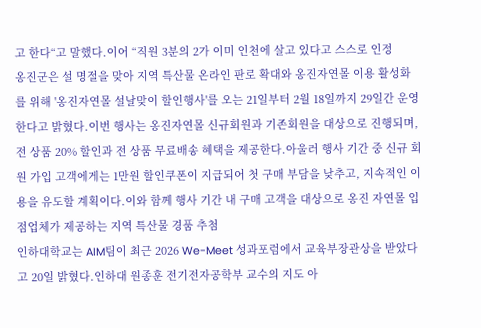고 한다“고 말했다.이어 “직원 3분의 2가 이미 인천에 살고 있다고 스스로 인정
옹진군은 설 명절을 맞아 지역 특산물 온라인 판로 확대와 옹진자연몰 이용 활성화를 위해 '옹진자연몰 설날맞이 할인행사'를 오는 21일부터 2월 18일까지 29일간 운영한다고 밝혔다.이번 행사는 옹진자연몰 신규회원과 기존회원을 대상으로 진행되며, 전 상품 20% 할인과 전 상품 무료배송 혜택을 제공한다.아울러 행사 기간 중 신규 회원 가입 고객에게는 1만원 할인쿠폰이 지급되어 첫 구매 부담을 낮추고, 지속적인 이용을 유도할 계획이다.이와 함께 행사 기간 내 구매 고객을 대상으로 옹진 자연몰 입점업체가 제공하는 지역 특산물 경품 추첨
인하대학교는 AIM팀이 최근 2026 We-Meet 성과포럼에서 교육부장관상을 받았다고 20일 밝혔다.인하대 원종훈 전기전자공학부 교수의 지도 아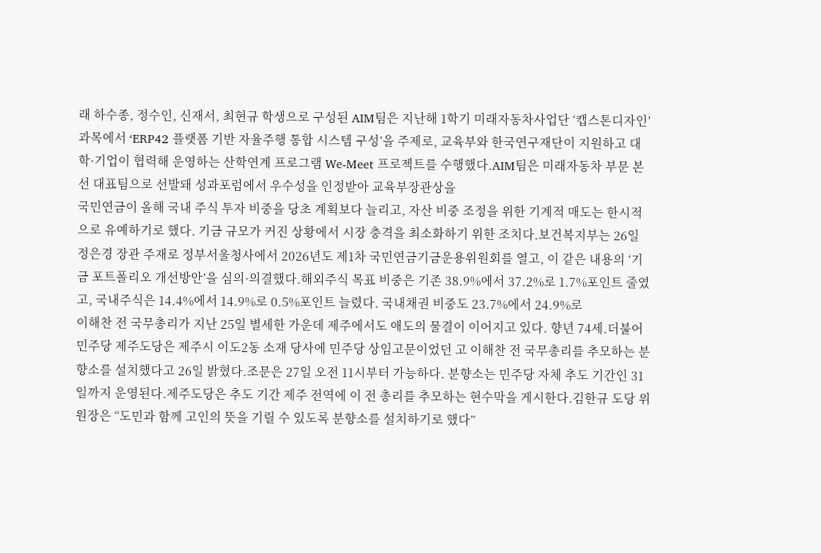래 하수종, 정수인, 신재서, 최현규 학생으로 구성된 AIM팀은 지난해 1학기 미래자동차사업단 ‘캡스톤디자인’ 과목에서 ‘ERP42 플랫폼 기반 자율주행 통합 시스템 구성’을 주제로, 교육부와 한국연구재단이 지원하고 대학·기업이 협력해 운영하는 산학연계 프로그램 We-Meet 프로젝트를 수행했다.AIM팀은 미래자동차 부문 본선 대표팀으로 선발돼 성과포럼에서 우수성을 인정받아 교육부장관상을
국민연금이 올해 국내 주식 투자 비중을 당초 계획보다 늘리고, 자산 비중 조정을 위한 기계적 매도는 한시적으로 유예하기로 했다. 기금 규모가 커진 상황에서 시장 충격을 최소화하기 위한 조치다.보건복지부는 26일 정은경 장관 주재로 정부서울청사에서 2026년도 제1차 국민연금기금운용위원회를 열고, 이 같은 내용의 ‘기금 포트폴리오 개선방안’을 심의·의결했다.해외주식 목표 비중은 기존 38.9%에서 37.2%로 1.7%포인트 줄였고, 국내주식은 14.4%에서 14.9%로 0.5%포인트 늘렸다. 국내채권 비중도 23.7%에서 24.9%로
이해찬 전 국무총리가 지난 25일 별세한 가운데 제주에서도 애도의 물결이 이어지고 있다. 향년 74세.더불어민주당 제주도당은 제주시 이도2동 소재 당사에 민주당 상임고문이었던 고 이해찬 전 국무총리를 추모하는 분향소를 설치했다고 26일 밝혔다.조문은 27일 오전 11시부터 가능하다. 분향소는 민주당 자체 추도 기간인 31일까지 운영된다.제주도당은 추도 기간 제주 전역에 이 전 총리를 추모하는 현수막을 게시한다.김한규 도당 위원장은 “도민과 함께 고인의 뜻을 기릴 수 있도록 분향소를 설치하기로 했다”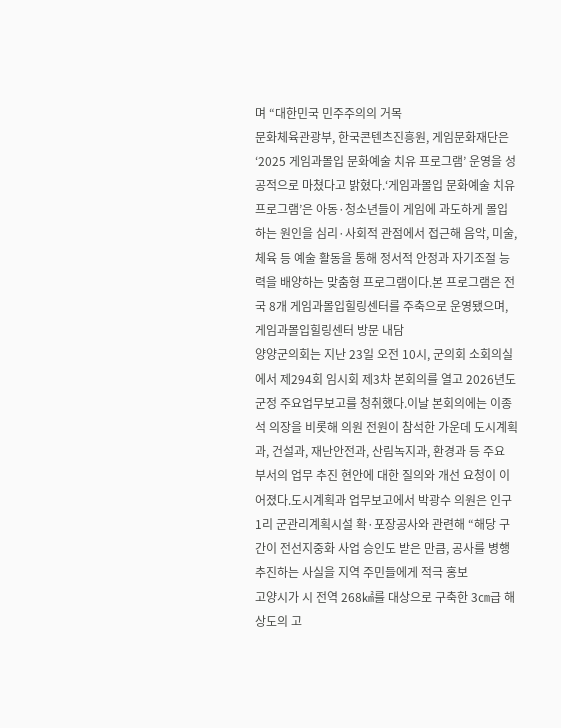며 “대한민국 민주주의의 거목
문화체육관광부, 한국콘텐츠진흥원, 게임문화재단은 ‘2025 게임과몰입 문화예술 치유 프로그램’ 운영을 성공적으로 마쳤다고 밝혔다.‘게임과몰입 문화예술 치유 프로그램’은 아동·청소년들이 게임에 과도하게 몰입하는 원인을 심리·사회적 관점에서 접근해 음악, 미술, 체육 등 예술 활동을 통해 정서적 안정과 자기조절 능력을 배양하는 맞춤형 프로그램이다.본 프로그램은 전국 8개 게임과몰입힐링센터를 주축으로 운영됐으며, 게임과몰입힐링센터 방문 내담
양양군의회는 지난 23일 오전 10시, 군의회 소회의실에서 제294회 임시회 제3차 본회의를 열고 2026년도 군정 주요업무보고를 청취했다.이날 본회의에는 이종석 의장을 비롯해 의원 전원이 참석한 가운데 도시계획과, 건설과, 재난안전과, 산림녹지과, 환경과 등 주요 부서의 업무 추진 현안에 대한 질의와 개선 요청이 이어졌다.도시계획과 업무보고에서 박광수 의원은 인구1리 군관리계획시설 확·포장공사와 관련해 “해당 구간이 전선지중화 사업 승인도 받은 만큼, 공사를 병행 추진하는 사실을 지역 주민들에게 적극 홍보
고양시가 시 전역 268㎢를 대상으로 구축한 3㎝급 해상도의 고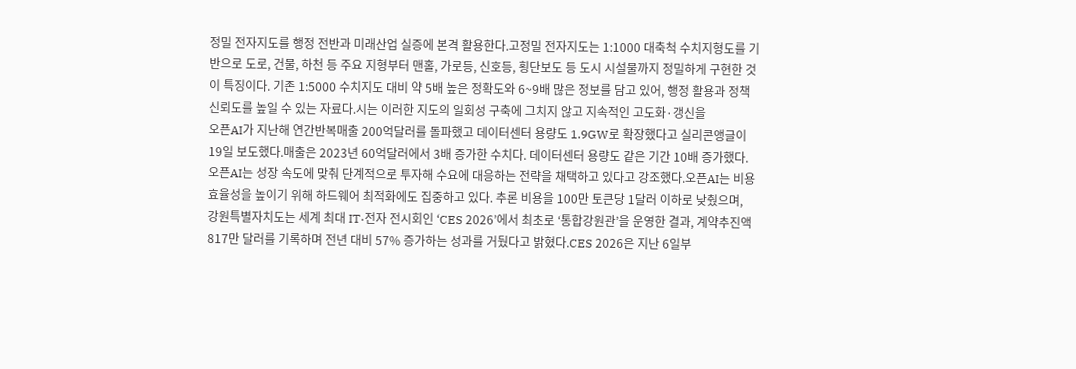정밀 전자지도를 행정 전반과 미래산업 실증에 본격 활용한다.고정밀 전자지도는 1:1000 대축척 수치지형도를 기반으로 도로, 건물, 하천 등 주요 지형부터 맨홀, 가로등, 신호등, 횡단보도 등 도시 시설물까지 정밀하게 구현한 것이 특징이다. 기존 1:5000 수치지도 대비 약 5배 높은 정확도와 6~9배 많은 정보를 담고 있어, 행정 활용과 정책 신뢰도를 높일 수 있는 자료다.시는 이러한 지도의 일회성 구축에 그치지 않고 지속적인 고도화·갱신을
오픈AI가 지난해 연간반복매출 200억달러를 돌파했고 데이터센터 용량도 1.9GW로 확장했다고 실리콘앵글이 19일 보도했다.매출은 2023년 60억달러에서 3배 증가한 수치다. 데이터센터 용량도 같은 기간 10배 증가했다. 오픈AI는 성장 속도에 맞춰 단계적으로 투자해 수요에 대응하는 전략을 채택하고 있다고 강조했다.오픈AI는 비용 효율성을 높이기 위해 하드웨어 최적화에도 집중하고 있다. 추론 비용을 100만 토큰당 1달러 이하로 낮췄으며,
강원특별자치도는 세계 최대 IT·전자 전시회인 ‘CES 2026’에서 최초로 ‘통합강원관’을 운영한 결과, 계약추진액 817만 달러를 기록하며 전년 대비 57% 증가하는 성과를 거뒀다고 밝혔다.CES 2026은 지난 6일부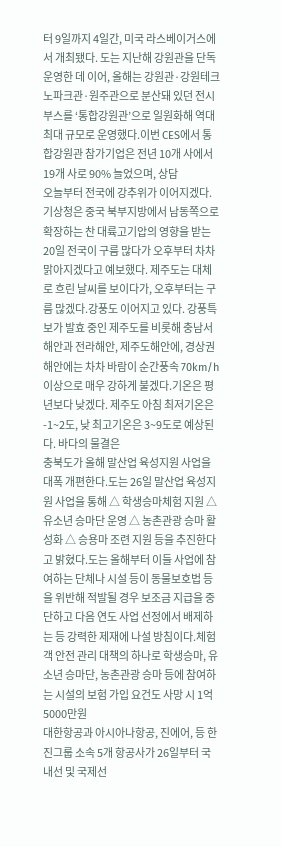터 9일까지 4일간, 미국 라스베이거스에서 개최됐다. 도는 지난해 강원관을 단독 운영한 데 이어, 올해는 강원관·강원테크노파크관·원주관으로 분산돼 있던 전시부스를 ‘통합강원관’으로 일원화해 역대 최대 규모로 운영했다.이번 CES에서 통합강원관 참가기업은 전년 10개 사에서 19개 사로 90% 늘었으며, 상담
오늘부터 전국에 강추위가 이어지겠다.기상청은 중국 북부지방에서 남동쪽으로 확장하는 찬 대륙고기압의 영향을 받는 20일 전국이 구름 많다가 오후부터 차차 맑아지겠다고 예보했다. 제주도는 대체로 흐린 날씨를 보이다가, 오후부터는 구름 많겠다.강풍도 이어지고 있다. 강풍특보가 발효 중인 제주도를 비롯해 충남서해안과 전라해안, 제주도해안에, 경상권해안에는 차차 바람이 순간풍속 70km/h 이상으로 매우 강하게 불겠다.기온은 평년보다 낮겠다. 제주도 아침 최저기온은 -1~2도, 낮 최고기온은 3~9도로 예상된다. 바다의 물결은
충북도가 올해 말산업 육성지원 사업을 대폭 개편한다.도는 26일 말산업 육성지원 사업을 통해 △ 학생승마체험 지원 △ 유소년 승마단 운영 △ 농촌관광 승마 활성화 △ 승용마 조련 지원 등을 추진한다고 밝혔다.도는 올해부터 이들 사업에 참여하는 단체나 시설 등이 동물보호법 등을 위반해 적발될 경우 보조금 지급을 중단하고 다음 연도 사업 선정에서 배제하는 등 강력한 제재에 나설 방침이다.체험객 안전 관리 대책의 하나로 학생승마, 유소년 승마단, 농촌관광 승마 등에 참여하는 시설의 보험 가입 요건도 사망 시 1억5000만원
대한항공과 아시아나항공, 진에어, 등 한진그룹 소속 5개 항공사가 26일부터 국내선 및 국제선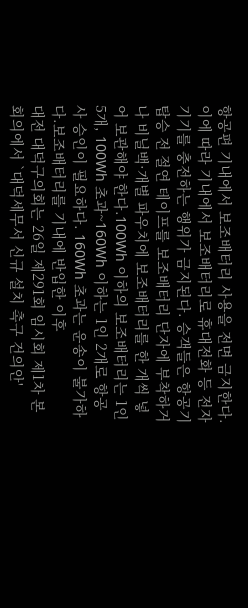항공편 기내에서 보조배터리 사용을 전면 금지한다.이에 따라 기내에서 보조배터리로 휴대전화 등 전자기기를 충전하는 행위가 금지된다. 승객들은 항공기 탑승 전 절연 테이프를 보조배터리 단자에 부착하거나 비닐백·개별 파우치에 보조배터리를 한 개씩 넣어 보관해야 한다.100Wh 이하의 보조배터리는 1인 5개, 100Wh 초과~160Wh 이하는 1인 2개로 항공사 승인이 필요하다. 160Wh 초과는 운송이 불가하다.보조배터리를 기내에 반입한 이후
대전 대덕구의회는 26일 제291회 임시회 제1차 본회의에서 `대덕세무서 신규 설치 촉구 건의안'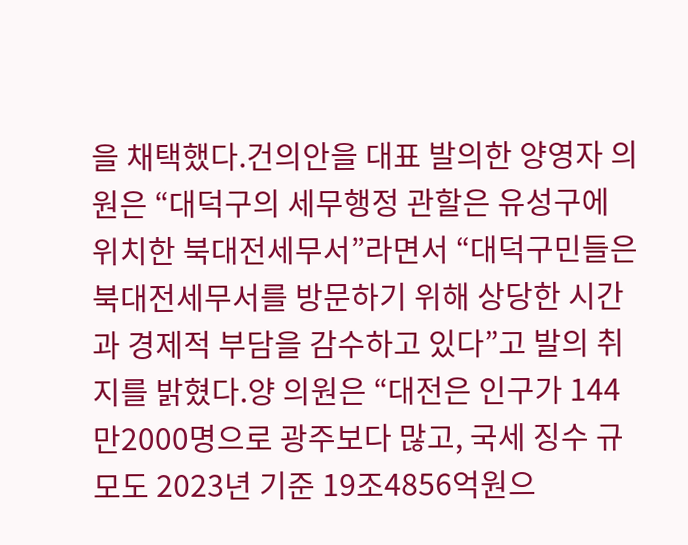을 채택했다.건의안을 대표 발의한 양영자 의원은 “대덕구의 세무행정 관할은 유성구에 위치한 북대전세무서”라면서 “대덕구민들은 북대전세무서를 방문하기 위해 상당한 시간과 경제적 부담을 감수하고 있다”고 발의 취지를 밝혔다.양 의원은 “대전은 인구가 144만2000명으로 광주보다 많고, 국세 징수 규모도 2023년 기준 19조4856억원으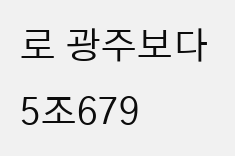로 광주보다 5조679